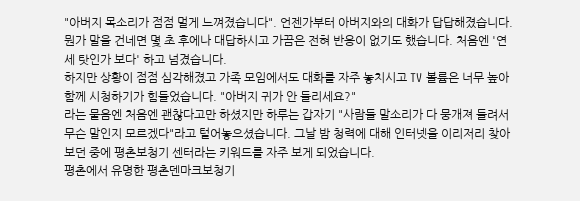"아버지 목소리가 점점 멀게 느껴졌습니다". 언젠가부터 아버지와의 대화가 답답해졌습니다.
뭔가 말을 건네면 몇 초 후에나 대답하시고 가끔은 전혀 반응이 없기도 했습니다. 처음엔 '연세 탓인가 보다' 하고 넘겼습니다.
하지만 상황이 점점 심각해졌고 가족 모임에서도 대화를 자주 놓치시고 TV 볼륨은 너무 높아 함께 시청하기가 힘들었습니다. "아버지 귀가 안 들리세요?"
라는 물음엔 처음엔 괜찮다고만 하셨지만 하루는 갑자기 "사람들 말소리가 다 뭉개져 들려서 무슨 말인지 모르겠다"라고 털어놓으셨습니다. 그날 밤 청력에 대해 인터넷을 이리저리 찾아보던 중에 평촌보청기 센터라는 키워드를 자주 보게 되었습니다.
평촌에서 유명한 평촌덴마크보청기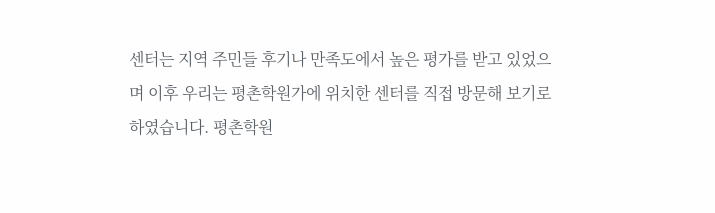센터는 지역 주민들 후기나 만족도에서 높은 평가를 받고 있었으며 이후 우리는 평촌학원가에 위치한 센터를 직접 방문해 보기로 하였습니다. 평촌학원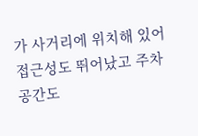가 사거리에 위치해 있어 접근성도 뛰어났고 주차 공간도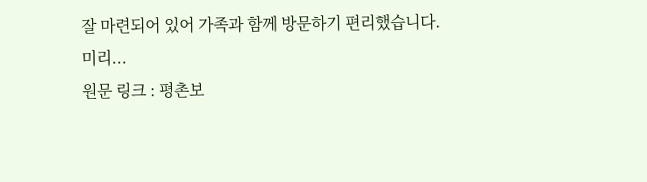잘 마련되어 있어 가족과 함께 방문하기 편리했습니다.
미리...
원문 링크 : 평촌보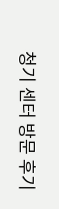청기 센터 방문 후기